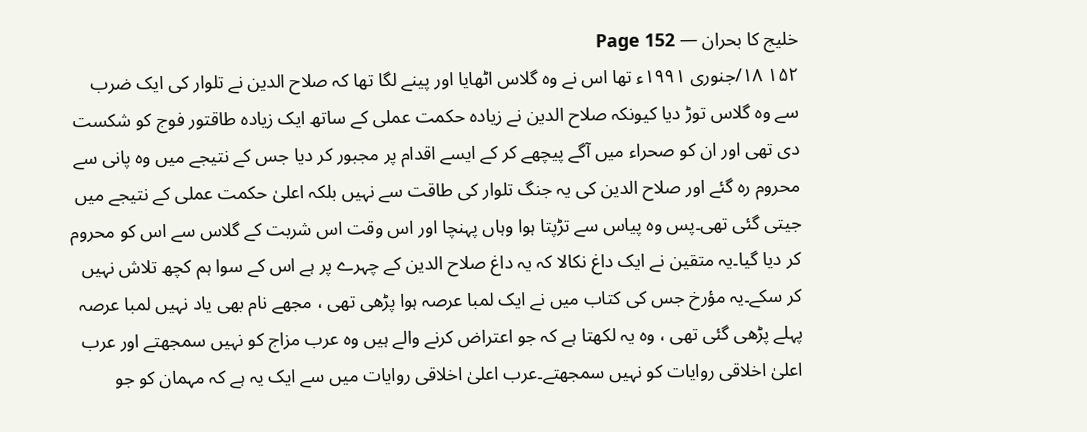خلیج کا بحران — Page 152
۱۵۲ ۱۸/جنوری ۱۹۹۱ء تھا اس نے وہ گلاس اٹھایا اور پینے لگا تھا کہ صلاح الدین نے تلوار کی ایک ضرب سے وہ گلاس توڑ دیا کیونکہ صلاح الدین نے زیادہ حکمت عملی کے ساتھ ایک زیادہ طاقتور فوج کو شکست دی تھی اور ان کو صحراء میں آگے پیچھے کر کے ایسے اقدام پر مجبور کر دیا جس کے نتیجے میں وہ پانی سے محروم رہ گئے اور صلاح الدین کی یہ جنگ تلوار کی طاقت سے نہیں بلکہ اعلیٰ حکمت عملی کے نتیجے میں جیتی گئی تھی۔پس وہ پیاس سے تڑپتا ہوا وہاں پہنچا اور اس وقت اس شربت کے گلاس سے اس کو محروم کر دیا گیا۔یہ متقین نے ایک داغ نکالا کہ یہ داغ صلاح الدین کے چہرے پر ہے اس کے سوا ہم کچھ تلاش نہیں کر سکے۔یہ مؤرخ جس کی کتاب میں نے ایک لمبا عرصہ ہوا پڑھی تھی ، مجھے نام بھی یاد نہیں لمبا عرصہ پہلے پڑھی گئی تھی ، وہ یہ لکھتا ہے کہ جو اعتراض کرنے والے ہیں وہ عرب مزاج کو نہیں سمجھتے اور عرب اعلیٰ اخلاقی روایات کو نہیں سمجھتے۔عرب اعلیٰ اخلاقی روایات میں سے ایک یہ ہے کہ مہمان کو جو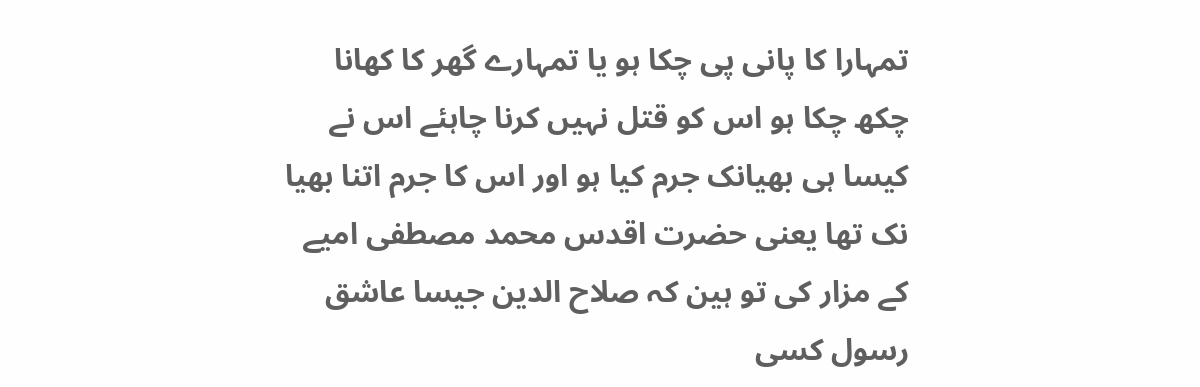تمہارا کا پانی پی چکا ہو یا تمہارے گھر کا کھانا چکھ چکا ہو اس کو قتل نہیں کرنا چاہئے اس نے کیسا ہی بھیانک جرم کیا ہو اور اس کا جرم اتنا بھیا نک تھا یعنی حضرت اقدس محمد مصطفی امیے کے مزار کی تو ہین کہ صلاح الدین جیسا عاشق رسول کسی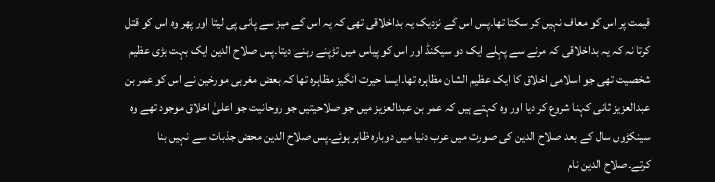قیمت پر اس کو معاف نہیں کر سکتا تھا۔پس اس کے نزدیک یہ بداخلاقی تھی کہ یہ اس کے میز سے پانی پی لیتا اور پھر وہ اس کو قتل کرتا نہ کہ یہ بداخلاقی کہ مرنے سے پہلے ایک دو سیکنڈ اور اس کو پیاس میں تڑپنے رہنے دیتا۔پس صلاح الدین ایک بہت بڑی عظیم شخصیت تھی جو اسلامی اخلاق کا ایک عظیم الشان مظاہرہ تھا۔ایسا حیرت انگیز مظاہرہ تھا کہ بعض مغربی مورخین نے اس کو عمر بن عبدالعزیز ثانی کہنا شروع کر دیا اور وہ کہتے ہیں کہ عمر بن عبدالعزیز میں جو صلاحیتیں جو روحانیت جو اعلیٰ اخلاق موجود تھے وہ سینکڑوں سال کے بعد صلاح الدین کی صورت میں عرب دنیا میں دوبارہ ظاہر ہوئے۔پس صلاح الدین محض جذبات سے نہیں بنا کرتے۔صلاح الدین نام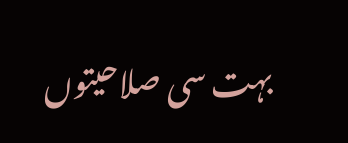بہت سی صلاحیتوں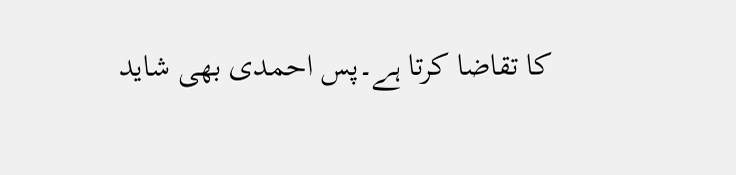کا تقاضا کرتا ہے۔پس احمدی بھی شاید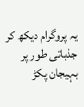یہ پروگرام دیکھ کر جذباتی طور پر بہیجان پکڑ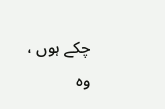چکے ہوں ، وہ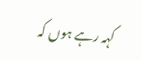کہہ رہے ہوں کہ